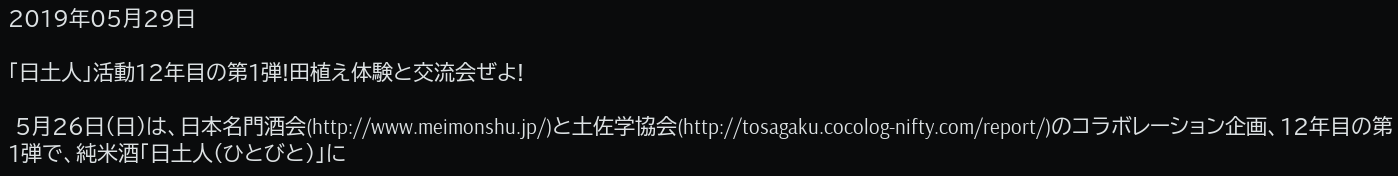2019年05月29日

「日土人」活動12年目の第1弾!田植え体験と交流会ぜよ!

 5月26日(日)は、日本名門酒会(http://www.meimonshu.jp/)と土佐学協会(http://tosagaku.cocolog-nifty.com/report/)のコラボレーション企画、12年目の第1弾で、純米酒「日土人(ひとびと)」に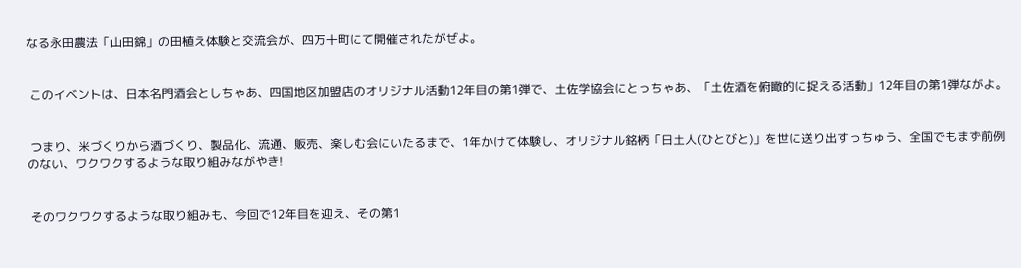なる永田農法「山田錦」の田植え体験と交流会が、四万十町にて開催されたがぜよ。


 このイベントは、日本名門酒会としちゃあ、四国地区加盟店のオリジナル活動12年目の第1弾で、土佐学協会にとっちゃあ、「土佐酒を俯瞰的に捉える活動」12年目の第1弾ながよ。


 つまり、米づくりから酒づくり、製品化、流通、販売、楽しむ会にいたるまで、1年かけて体験し、オリジナル銘柄「日土人(ひとびと)」を世に送り出すっちゅう、全国でもまず前例のない、ワクワクするような取り組みながやき!


 そのワクワクするような取り組みも、今回で12年目を迎え、その第1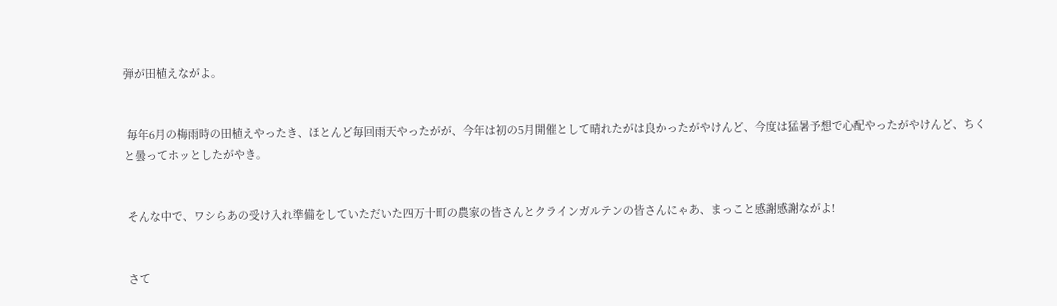弾が田植えながよ。


 毎年6月の梅雨時の田植えやったき、ほとんど毎回雨天やったがが、今年は初の5月開催として晴れたがは良かったがやけんど、今度は猛暑予想で心配やったがやけんど、ちくと曇ってホッとしたがやき。


 そんな中で、ワシらあの受け入れ準備をしていただいた四万十町の農家の皆さんとクラインガルテンの皆さんにゃあ、まっこと感謝感謝ながよ!


 さて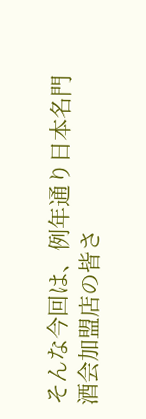そんな今回は、例年通り日本名門酒会加盟店の皆さ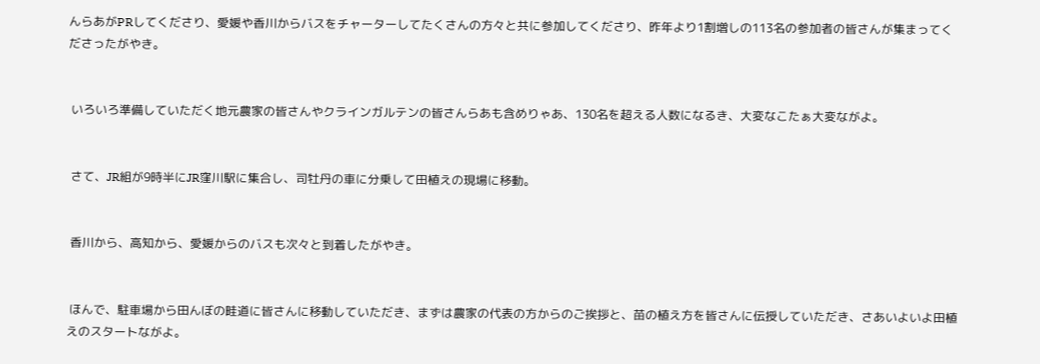んらあがPRしてくださり、愛媛や香川からバスをチャーターしてたくさんの方々と共に参加してくださり、昨年より1割増しの113名の参加者の皆さんが集まってくださったがやき。


 いろいろ準備していただく地元農家の皆さんやクラインガルテンの皆さんらあも含めりゃあ、130名を超える人数になるき、大変なこたぁ大変ながよ。


 さて、JR組が9時半にJR窪川駅に集合し、司牡丹の車に分乗して田植えの現場に移動。


 香川から、高知から、愛媛からのバスも次々と到着したがやき。


 ほんで、駐車場から田んぼの畦道に皆さんに移動していただき、まずは農家の代表の方からのご挨拶と、苗の植え方を皆さんに伝授していただき、さあいよいよ田植えのスタートながよ。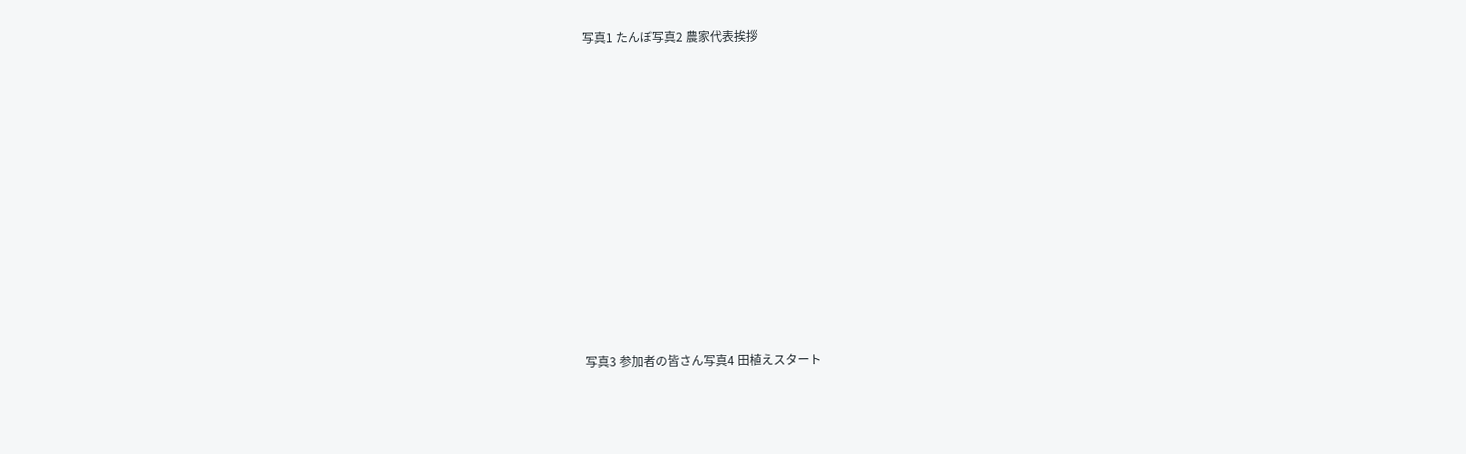写真1 たんぼ写真2 農家代表挨拶













写真3 参加者の皆さん写真4 田植えスタート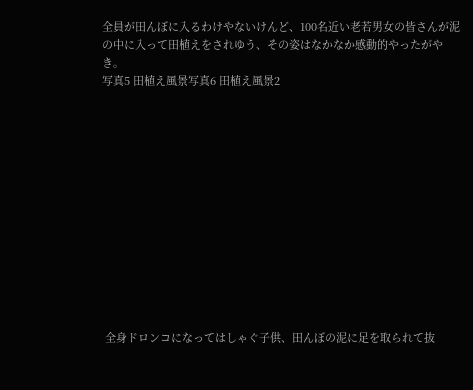全員が田んぼに入るわけやないけんど、100名近い老若男女の皆さんが泥の中に入って田植えをされゆう、その姿はなかなか感動的やったがやき。
写真5 田植え風景写真6 田植え風景2













 全身ドロンコになってはしゃぐ子供、田んぼの泥に足を取られて抜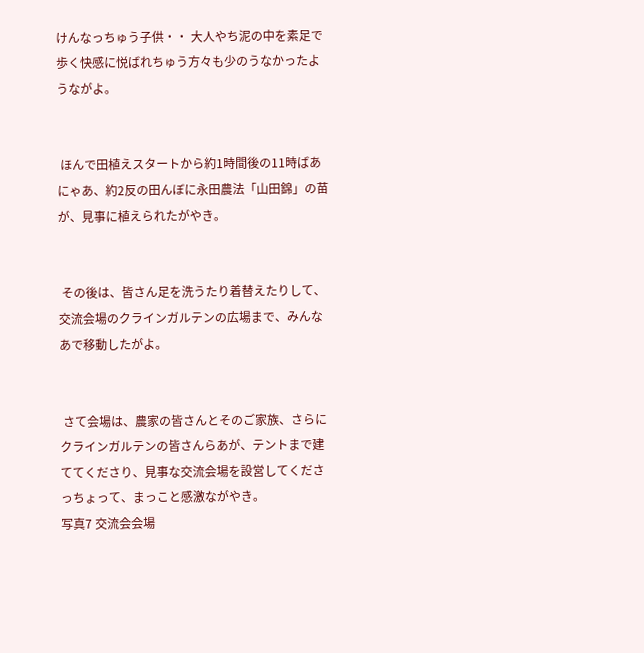けんなっちゅう子供・・ 大人やち泥の中を素足で歩く快感に悦ばれちゅう方々も少のうなかったようながよ。


 ほんで田植えスタートから約1時間後の11時ばあにゃあ、約2反の田んぼに永田農法「山田錦」の苗が、見事に植えられたがやき。


 その後は、皆さん足を洗うたり着替えたりして、交流会場のクラインガルテンの広場まで、みんなあで移動したがよ。


 さて会場は、農家の皆さんとそのご家族、さらにクラインガルテンの皆さんらあが、テントまで建ててくださり、見事な交流会場を設営してくださっちょって、まっこと感激ながやき。
写真7 交流会会場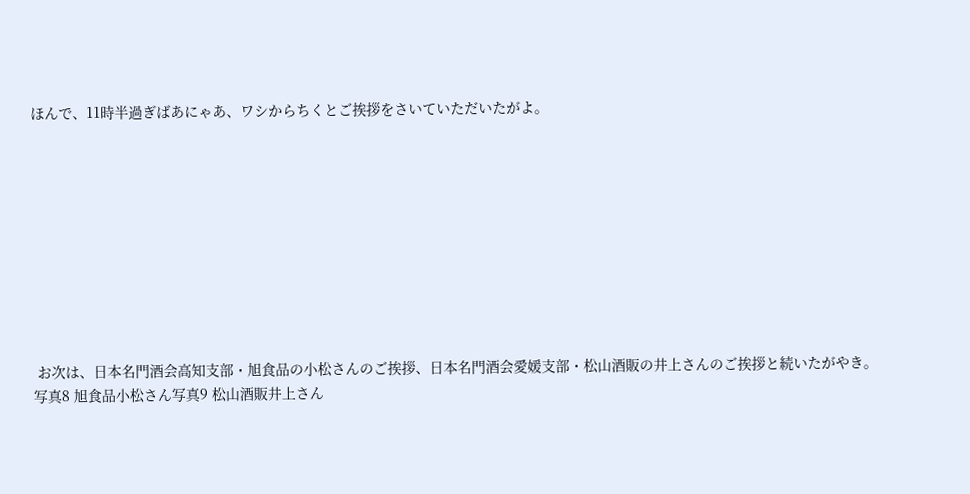ほんで、11時半過ぎばあにゃあ、ワシからちくとご挨拶をさいていただいたがよ。










 お次は、日本名門酒会高知支部・旭食品の小松さんのご挨拶、日本名門酒会愛媛支部・松山酒販の井上さんのご挨拶と続いたがやき。
写真8 旭食品小松さん写真9 松山酒販井上さん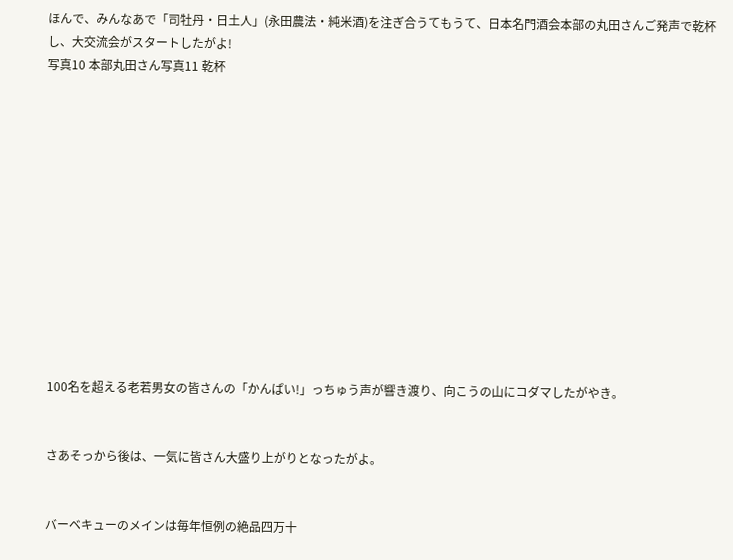ほんで、みんなあで「司牡丹・日土人」(永田農法・純米酒)を注ぎ合うてもうて、日本名門酒会本部の丸田さんご発声で乾杯し、大交流会がスタートしたがよ!
写真10 本部丸田さん写真11 乾杯













 100名を超える老若男女の皆さんの「かんぱい!」っちゅう声が響き渡り、向こうの山にコダマしたがやき。


 さあそっから後は、一気に皆さん大盛り上がりとなったがよ。


 バーベキューのメインは毎年恒例の絶品四万十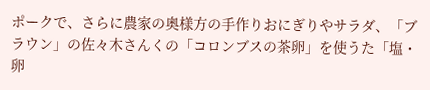ポークで、さらに農家の奥様方の手作りおにぎりやサラダ、「ブラウン」の佐々木さんくの「コロンブスの茶卵」を使うた「塩・卵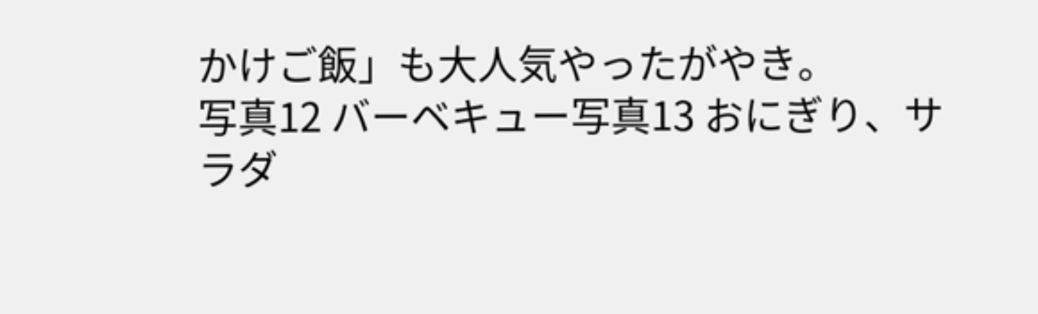かけご飯」も大人気やったがやき。
写真12 バーベキュー写真13 おにぎり、サラダ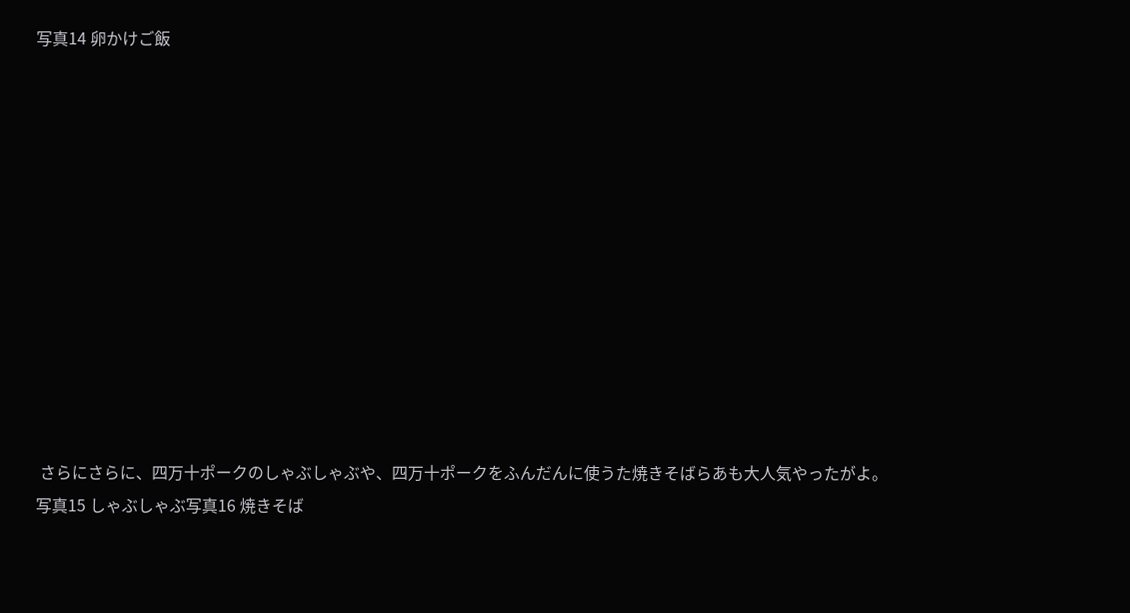写真14 卵かけご飯












 さらにさらに、四万十ポークのしゃぶしゃぶや、四万十ポークをふんだんに使うた焼きそばらあも大人気やったがよ。
写真15 しゃぶしゃぶ写真16 焼きそば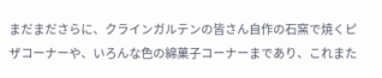まだまださらに、クラインガルテンの皆さん自作の石窯で焼くピザコーナーや、いろんな色の綿菓子コーナーまであり、これまた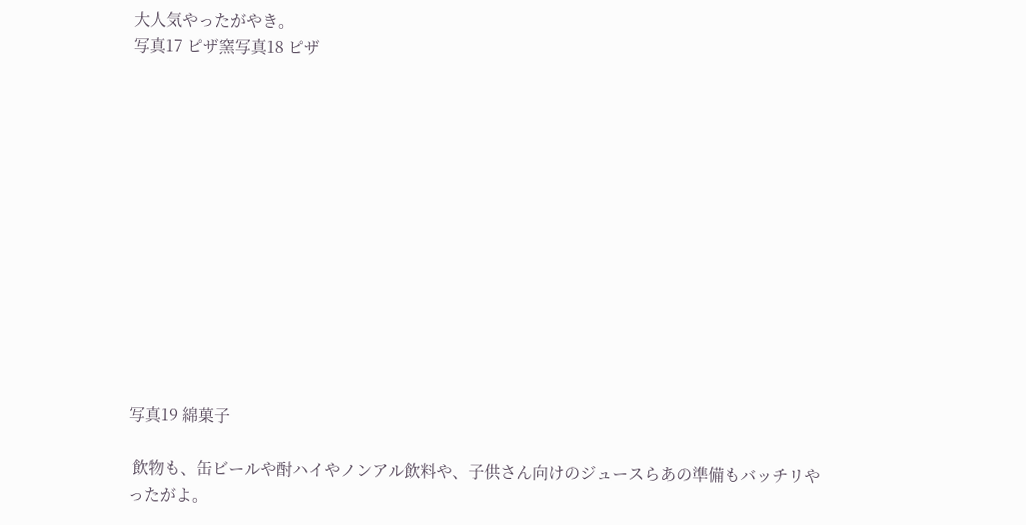大人気やったがやき。
写真17 ピザ窯写真18 ピザ













写真19 綿菓子

 飲物も、缶ビールや酎ハイやノンアル飲料や、子供さん向けのジュースらあの準備もバッチリやったがよ。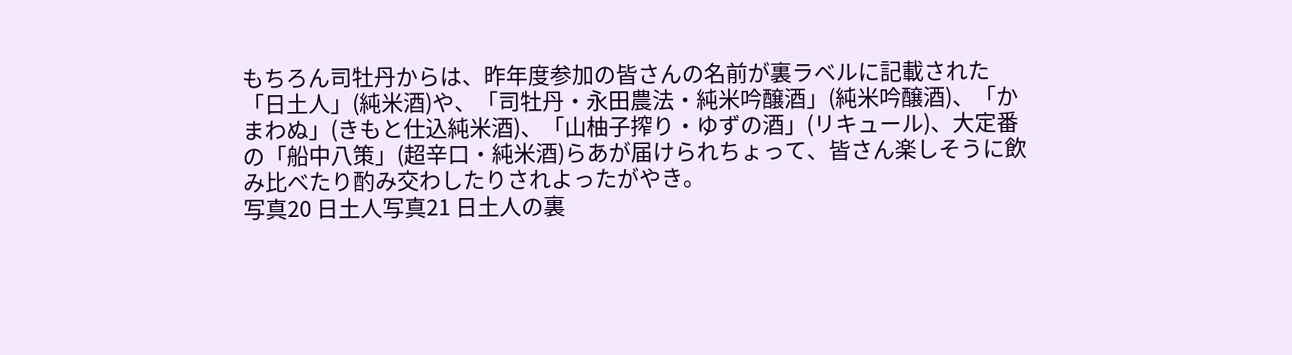もちろん司牡丹からは、昨年度参加の皆さんの名前が裏ラベルに記載された「日土人」(純米酒)や、「司牡丹・永田農法・純米吟醸酒」(純米吟醸酒)、「かまわぬ」(きもと仕込純米酒)、「山柚子搾り・ゆずの酒」(リキュール)、大定番の「船中八策」(超辛口・純米酒)らあが届けられちょって、皆さん楽しそうに飲み比べたり酌み交わしたりされよったがやき。
写真20 日土人写真21 日土人の裏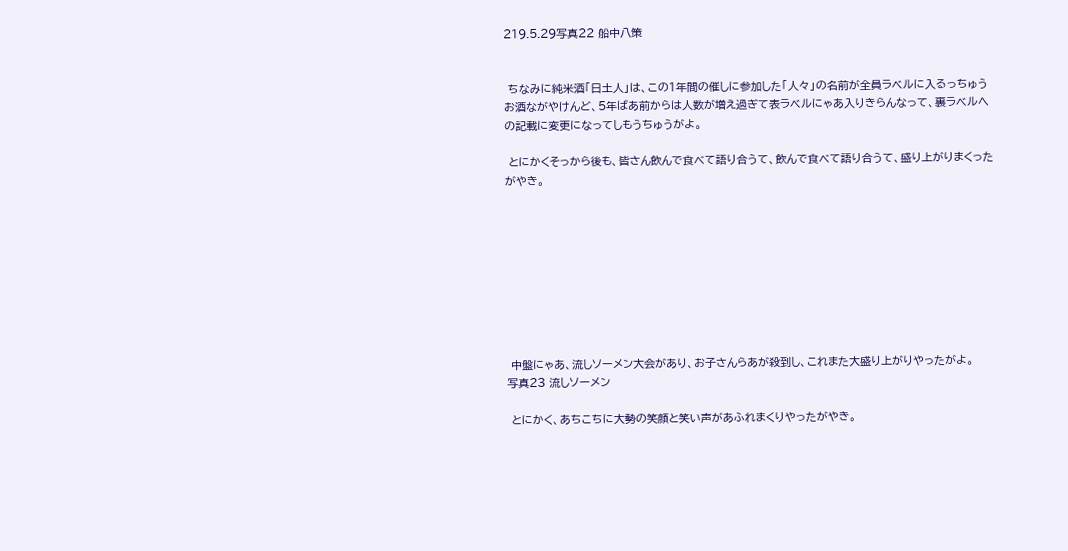219.5.29写真22 船中八策


 ちなみに純米酒「日土人」は、この1年間の催しに参加した「人々」の名前が全員ラベルに入るっちゅうお酒ながやけんど、5年ばあ前からは人数が増え過ぎて表ラベルにゃあ入りきらんなって、裏ラベルへの記載に変更になってしもうちゅうがよ。

 とにかくそっから後も、皆さん飲んで食べて語り合うて、飲んで食べて語り合うて、盛り上がりまくったがやき。









 中盤にゃあ、流しソーメン大会があり、お子さんらあが殺到し、これまた大盛り上がりやったがよ。
写真23 流しソーメン

 とにかく、あちこちに大勢の笑顔と笑い声があふれまくりやったがやき。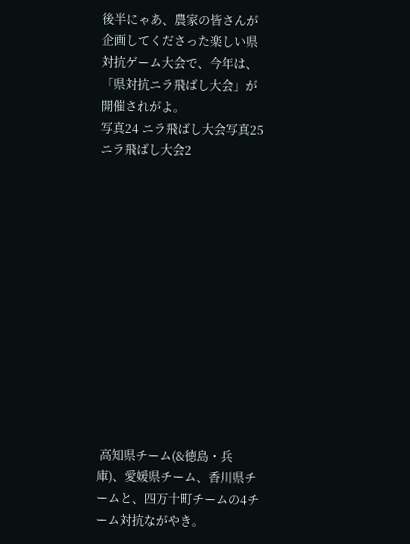後半にゃあ、農家の皆さんが企画してくださった楽しい県対抗ゲーム大会で、今年は、「県対抗ニラ飛ばし大会」が開催されがよ。
写真24 ニラ飛ばし大会写真25 ニラ飛ばし大会2













 高知県チーム(&徳島・兵庫)、愛媛県チーム、香川県チームと、四万十町チームの4チーム対抗ながやき。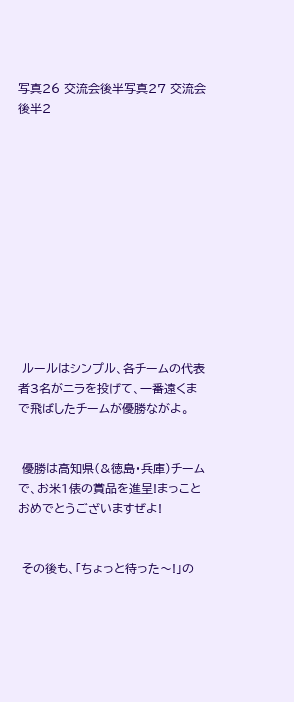写真26 交流会後半写真27 交流会後半2












 ルールはシンプル、各チームの代表者3名がニラを投げて、一番遠くまで飛ばしたチームが優勝ながよ。


 優勝は高知県(&徳島・兵庫)チームで、お米1俵の賞品を進呈!まっことおめでとうございますぜよ!


 その後も、「ちょっと待った〜!」の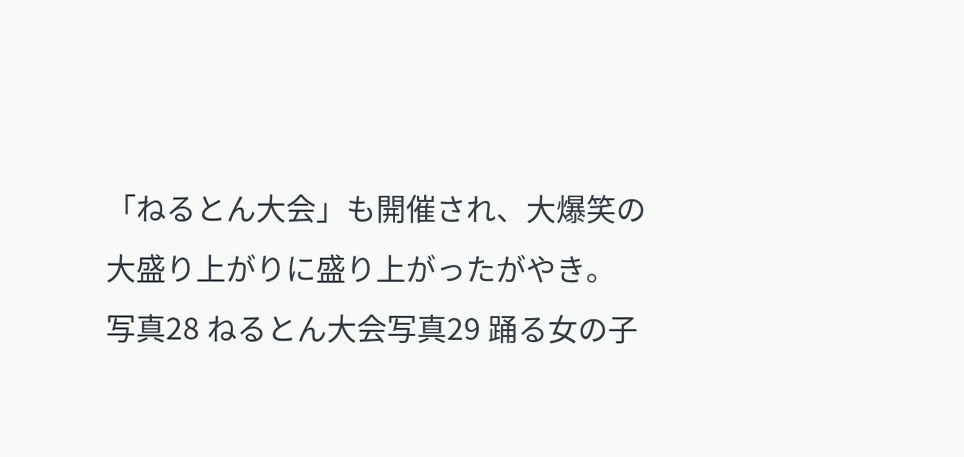「ねるとん大会」も開催され、大爆笑の大盛り上がりに盛り上がったがやき。
写真28 ねるとん大会写真29 踊る女の子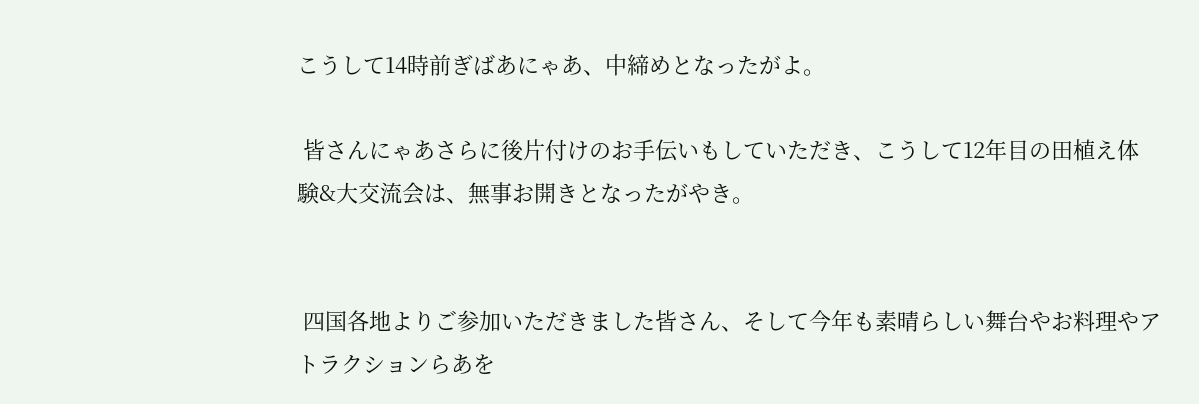こうして14時前ぎばあにゃあ、中締めとなったがよ。

 皆さんにゃあさらに後片付けのお手伝いもしていただき、こうして12年目の田植え体験&大交流会は、無事お開きとなったがやき。


 四国各地よりご参加いただきました皆さん、そして今年も素晴らしい舞台やお料理やアトラクションらあを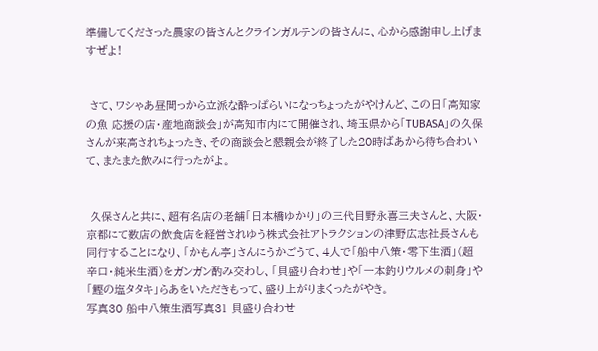準備してくださった農家の皆さんとクラインガルテンの皆さんに、心から感謝申し上げますぜよ!


 さて、ワシゃあ昼間っから立派な酔っぱらいになっちょったがやけんど、この日「高知家の魚 応援の店・産地商談会」が高知市内にて開催され、埼玉県から「TUBASA」の久保さんが来高されちょったき、その商談会と懇親会が終了した20時ばあから待ち合わいて、またまた飲みに行ったがよ。


 久保さんと共に、超有名店の老舗「日本橋ゆかり」の三代目野永喜三夫さんと、大阪・京都にて数店の飲食店を経営されゆう株式会社アトラクションの津野広志社長さんも同行することになり、「かもん亭」さんにうかごうて、4人で「船中八策・零下生酒」(超辛口・純米生酒)をガンガン酌み交わし、「貝盛り合わせ」や「一本釣りウルメの刺身」や「鰹の塩タタキ」らあをいただきもって、盛り上がりまくったがやき。
写真30 船中八策生酒写真31 貝盛り合わせ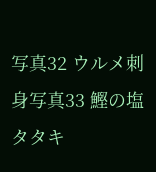写真32 ウルメ刺身写真33 鰹の塩タタキ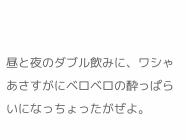昼と夜のダブル飲みに、ワシゃあさすがにベロベロの酔っぱらいになっちょったがぜよ。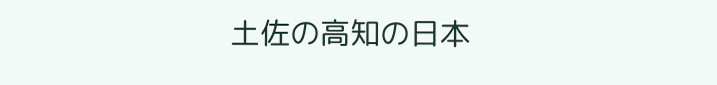土佐の高知の日本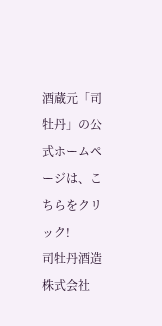酒蔵元「司牡丹」の公式ホームページは、こちらをクリック!
司牡丹酒造株式会社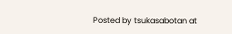Posted by tsukasabotan at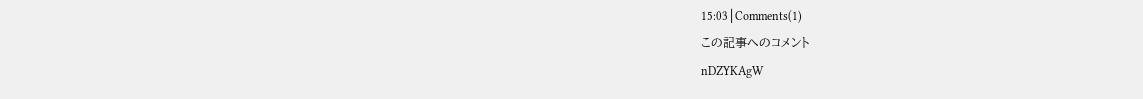15:03│Comments(1)
この記事へのコメント
nDZYKAgW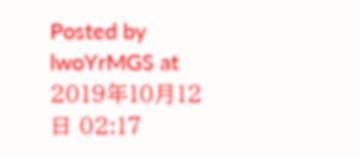Posted by lwoYrMGS at 2019年10月12日 02:17